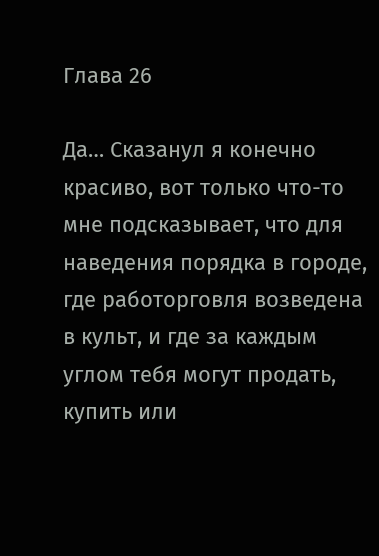Глава 26

Да… Сказанул я конечно красиво, вот только что-то мне подсказывает, что для наведения порядка в городе, где работорговля возведена в культ, и где за каждым углом тебя могут продать, купить или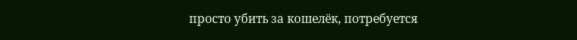просто убить за кошелёк, потребуется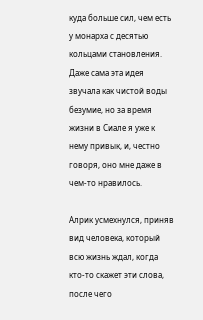куда больше сил, чем есть у монарха с десятью кольцами становления. Даже сама эта идея звучала как чистой воды безумие, но за время жизни в Сиале я уже к нему привык, и, честно говоря, оно мне даже в чем-то нравилось.

Алрик усмехнулся, приняв вид человека, который всю жизнь ждал, когда кто-то скажет эти слова, после чего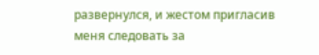развернулся, и жестом пригласив меня следовать за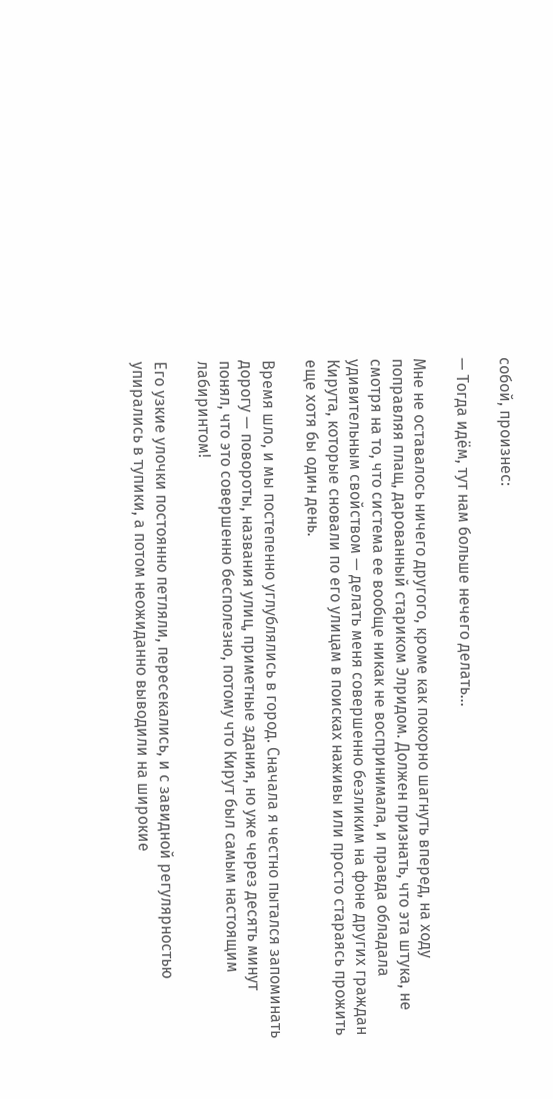собой, произнес:

— Тогда идём, тут нам больше нечего делать…

Мне не оставалось ничего другого, кроме как покорно шагнуть вперед, на ходу поправляя плащ, дарованный стариком Элридом. Должен признать, что эта штука, не смотря на то, что система ее вообще никак не воспринимала, и правда обладала удивительным свойством — делать меня совершенно безликим на фоне других граждан Кирута, которые сновали по его улицам в поисках наживы или просто стараясь прожить еще хотя бы один день.

Время шло, и мы постепенно углублялись в город. Сначала я честно пытался запоминать дорогу — повороты, названия улиц, приметные здания, но уже через десять минут понял, что это совершенно бесполезно, потому что Кирут был самым настоящим лабиринтом!

Его узкие улочки постоянно петляли, пересекались, и с завидной регулярностью упирались в тупики, а потом неожиданно выводили на широкие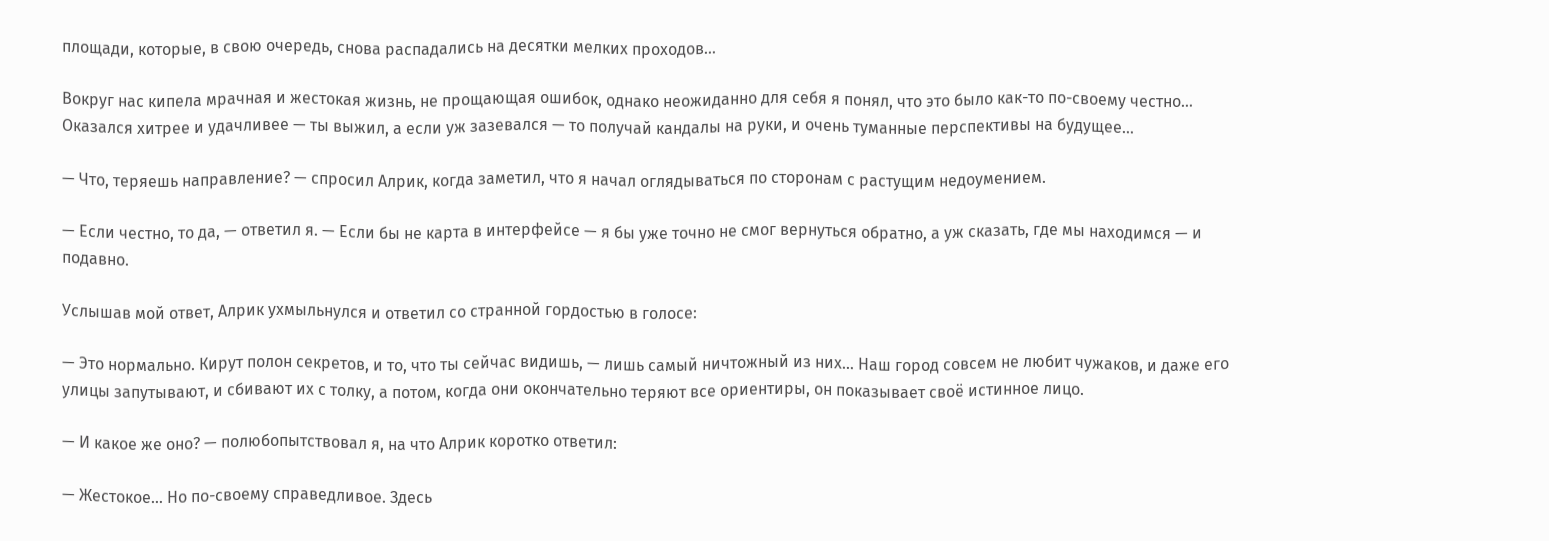площади, которые, в свою очередь, снова распадались на десятки мелких проходов…

Вокруг нас кипела мрачная и жестокая жизнь, не прощающая ошибок, однако неожиданно для себя я понял, что это было как-то по-своему честно… Оказался хитрее и удачливее — ты выжил, а если уж зазевался — то получай кандалы на руки, и очень туманные перспективы на будущее…

— Что, теряешь направление? — спросил Алрик, когда заметил, что я начал оглядываться по сторонам с растущим недоумением.

— Если честно, то да, — ответил я. — Если бы не карта в интерфейсе — я бы уже точно не смог вернуться обратно, а уж сказать, где мы находимся — и подавно.

Услышав мой ответ, Алрик ухмыльнулся и ответил со странной гордостью в голосе:

— Это нормально. Кирут полон секретов, и то, что ты сейчас видишь, — лишь самый ничтожный из них… Наш город совсем не любит чужаков, и даже его улицы запутывают, и сбивают их с толку, а потом, когда они окончательно теряют все ориентиры, он показывает своё истинное лицо.

— И какое же оно? — полюбопытствовал я, на что Алрик коротко ответил:

— Жестокое… Но по-своему справедливое. Здесь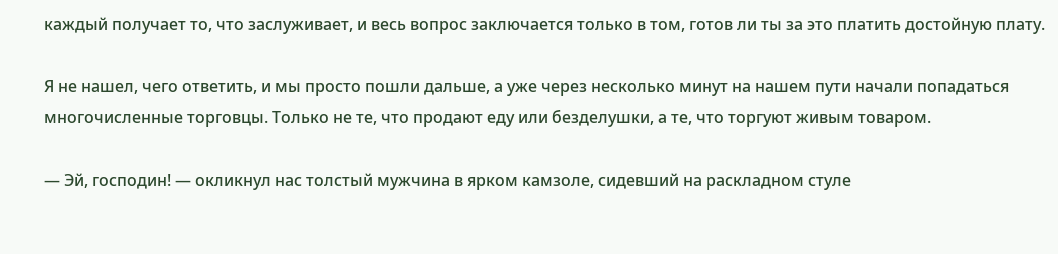каждый получает то, что заслуживает, и весь вопрос заключается только в том, готов ли ты за это платить достойную плату.

Я не нашел, чего ответить, и мы просто пошли дальше, а уже через несколько минут на нашем пути начали попадаться многочисленные торговцы. Только не те, что продают еду или безделушки, а те, что торгуют живым товаром.

— Эй, господин! — окликнул нас толстый мужчина в ярком камзоле, сидевший на раскладном стуле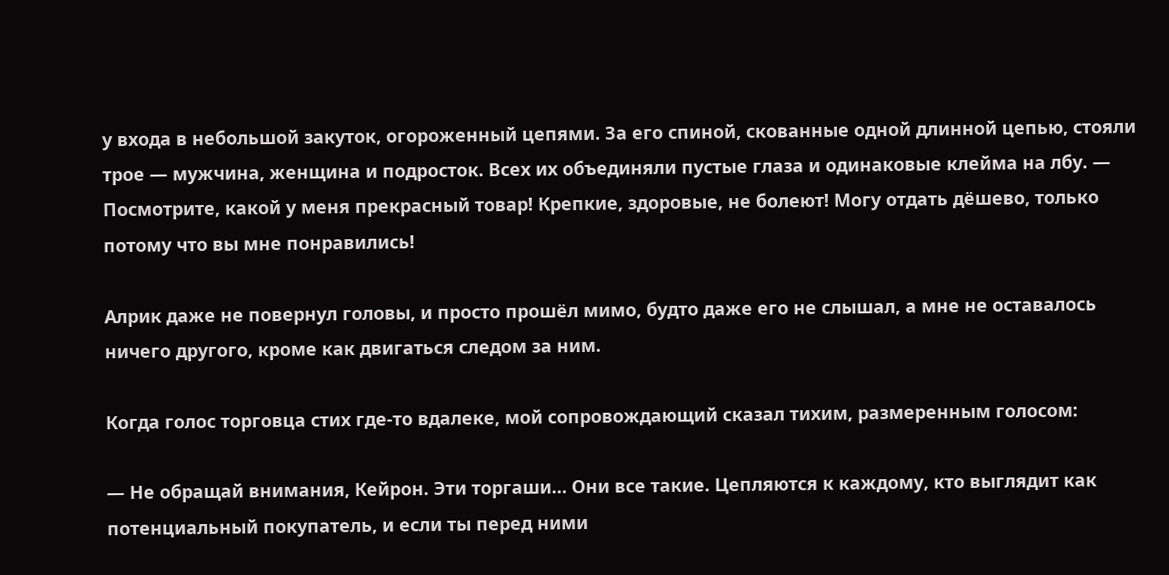у входа в небольшой закуток, огороженный цепями. За его спиной, скованные одной длинной цепью, стояли трое — мужчина, женщина и подросток. Всех их объединяли пустые глаза и одинаковые клейма на лбу. — Посмотрите, какой у меня прекрасный товар! Крепкие, здоровые, не болеют! Могу отдать дёшево, только потому что вы мне понравились!

Алрик даже не повернул головы, и просто прошёл мимо, будто даже его не слышал, а мне не оставалось ничего другого, кроме как двигаться следом за ним.

Когда голос торговца стих где-то вдалеке, мой сопровождающий сказал тихим, размеренным голосом:

— Не обращай внимания, Кейрон. Эти торгаши… Они все такие. Цепляются к каждому, кто выглядит как потенциальный покупатель, и если ты перед ними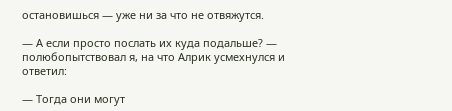остановишься — уже ни за что не отвяжутся.

— А если просто послать их куда подальше? — полюбопытствовал я, на что Алрик усмехнулся и ответил:

— Тогда они могут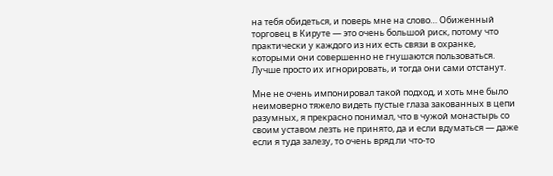на тебя обидеться, и поверь мне на слово… Обиженный торговец в Кируте — это очень большой риск, потому что практически у каждого из них есть связи в охранке, которыми они совершенно не гнушаются пользоваться. Лучше просто их игнорировать, и тогда они сами отстанут.

Мне не очень импонировал такой подход, и хоть мне было неимоверно тяжело видеть пустые глаза закованных в цепи разумных, я прекрасно понимал, что в чужой монастырь со своим уставом лезть не принято, да и если вдуматься — даже если я туда залезу, то очень вряд ли что-то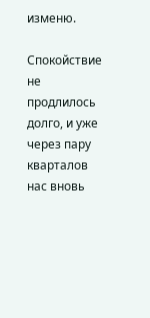изменю.

Спокойствие не продлилось долго, и уже через пару кварталов нас вновь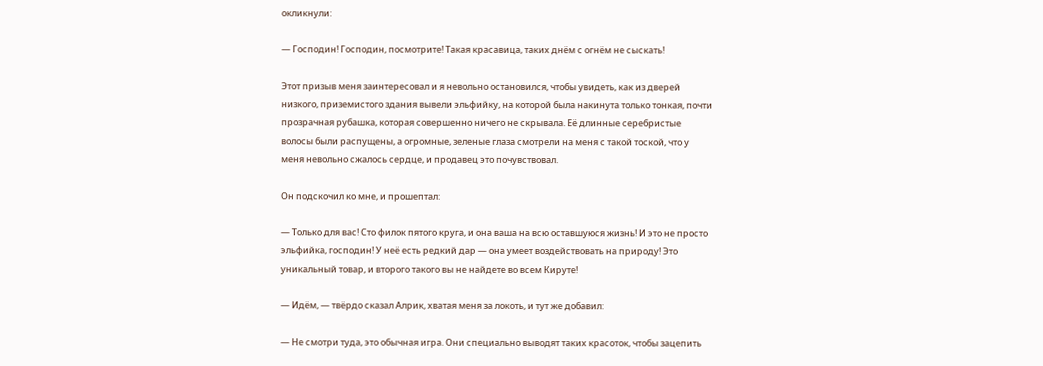окликнули:

— Господин! Господин, посмотрите! Такая красавица, таких днём с огнём не сыскать!

Этот призыв меня заинтересовал и я невольно остановился, чтобы увидеть, как из дверей низкого, приземистого здания вывели эльфийку, на которой была накинута только тонкая, почти прозрачная рубашка, которая совершенно ничего не скрывала. Её длинные серебристые волосы были распущены, а огромные, зеленые глаза смотрели на меня с такой тоской, что у меня невольно сжалось сердце, и продавец это почувствовал.

Он подскочил ко мне, и прошептал:

— Только для вас! Сто филок пятого круга, и она ваша на всю оставшуюся жизнь! И это не просто эльфийка, господин! У неё есть редкий дар — она умеет воздействовать на природу! Это уникальный товар, и второго такого вы не найдете во всем Кируте!

— Идём, — твёрдо сказал Алрик, хватая меня за локоть, и тут же добавил:

— Не смотри туда, это обычная игра. Они специально выводят таких красоток, чтобы зацепить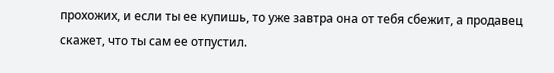прохожих, и если ты ее купишь, то уже завтра она от тебя сбежит, а продавец скажет, что ты сам ее отпустил.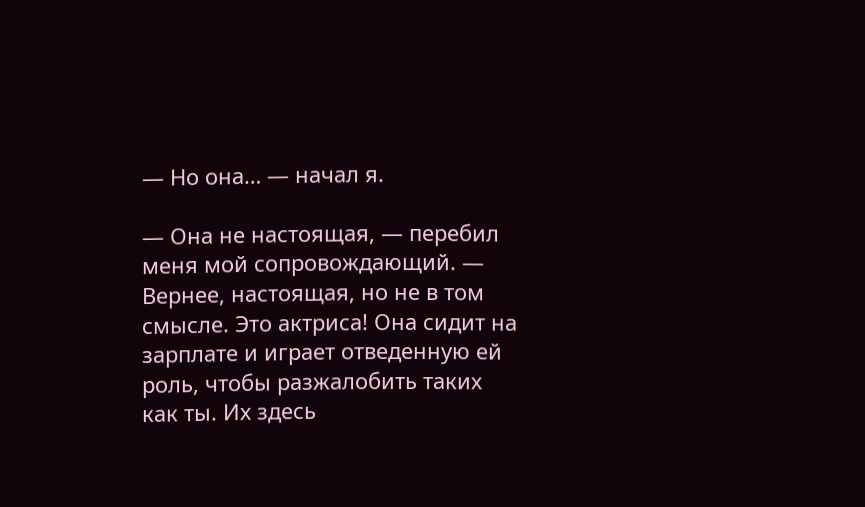— Но она… — начал я.

— Она не настоящая, — перебил меня мой сопровождающий. — Вернее, настоящая, но не в том смысле. Это актриса! Она сидит на зарплате и играет отведенную ей роль, чтобы разжалобить таких как ты. Их здесь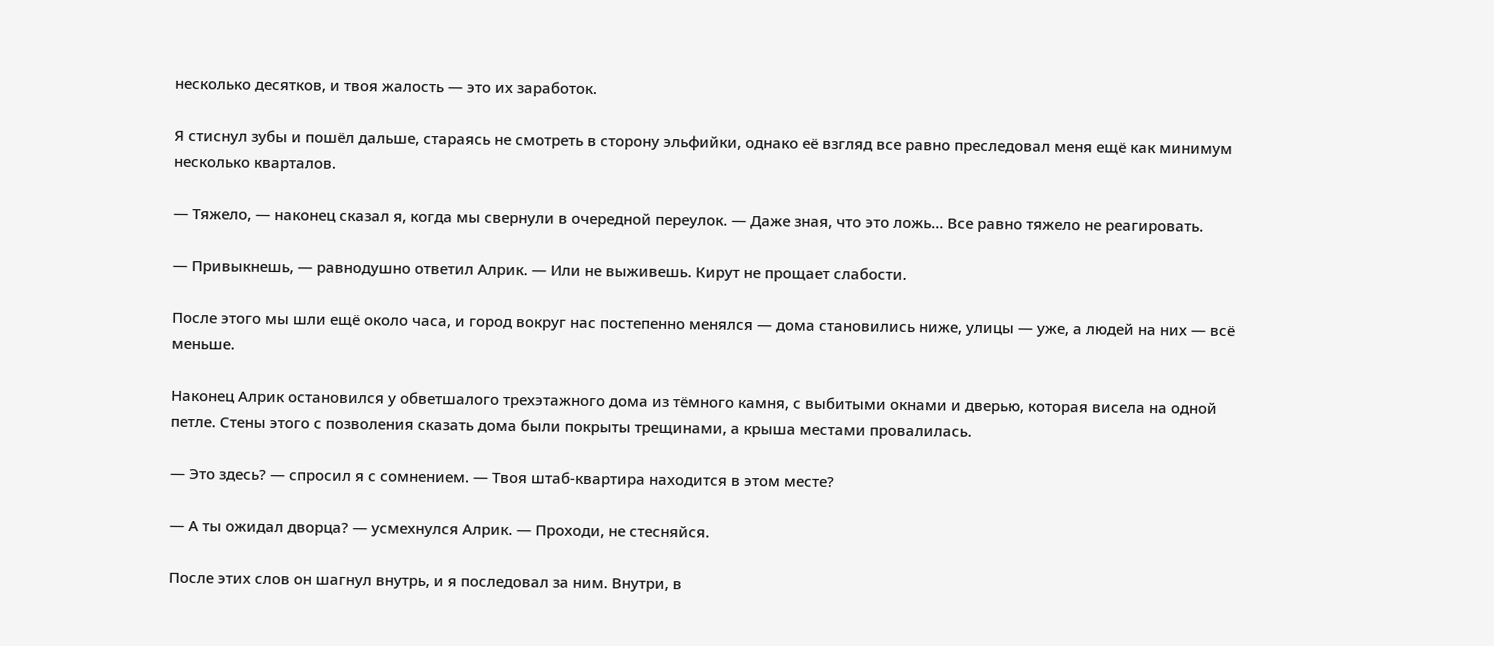несколько десятков, и твоя жалость — это их заработок.

Я стиснул зубы и пошёл дальше, стараясь не смотреть в сторону эльфийки, однако её взгляд все равно преследовал меня ещё как минимум несколько кварталов.

— Тяжело, — наконец сказал я, когда мы свернули в очередной переулок. — Даже зная, что это ложь… Все равно тяжело не реагировать.

— Привыкнешь, — равнодушно ответил Алрик. — Или не выживешь. Кирут не прощает слабости.

После этого мы шли ещё около часа, и город вокруг нас постепенно менялся — дома становились ниже, улицы — уже, а людей на них — всё меньше.

Наконец Алрик остановился у обветшалого трехэтажного дома из тёмного камня, с выбитыми окнами и дверью, которая висела на одной петле. Стены этого с позволения сказать дома были покрыты трещинами, а крыша местами провалилась.

— Это здесь? — спросил я с сомнением. — Твоя штаб-квартира находится в этом месте?

— А ты ожидал дворца? — усмехнулся Алрик. — Проходи, не стесняйся.

После этих слов он шагнул внутрь, и я последовал за ним. Внутри, в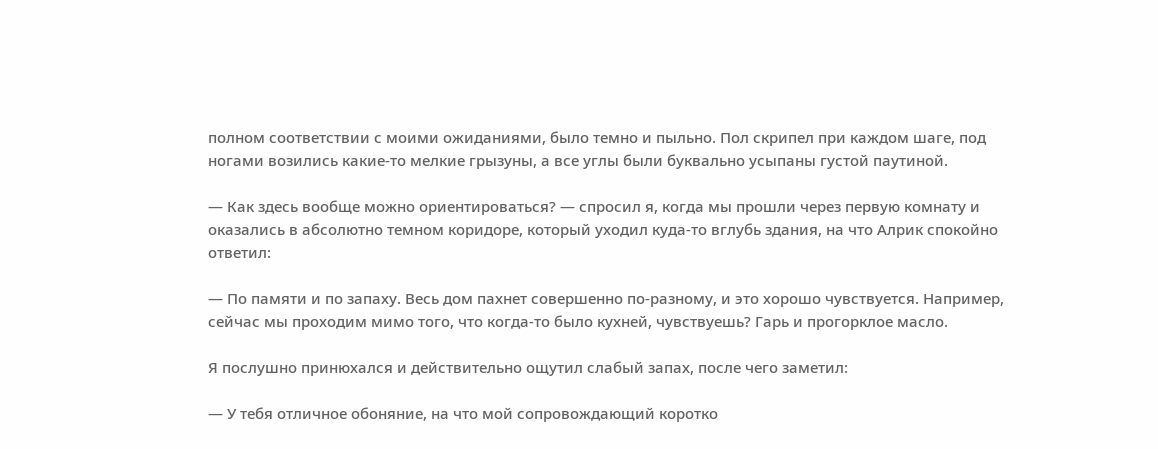полном соответствии с моими ожиданиями, было темно и пыльно. Пол скрипел при каждом шаге, под ногами возились какие-то мелкие грызуны, а все углы были буквально усыпаны густой паутиной.

— Как здесь вообще можно ориентироваться? — спросил я, когда мы прошли через первую комнату и оказались в абсолютно темном коридоре, который уходил куда-то вглубь здания, на что Алрик спокойно ответил:

— По памяти и по запаху. Весь дом пахнет совершенно по-разному, и это хорошо чувствуется. Например, сейчас мы проходим мимо того, что когда-то было кухней, чувствуешь? Гарь и прогорклое масло.

Я послушно принюхался и действительно ощутил слабый запах, после чего заметил:

— У тебя отличное обоняние, на что мой сопровождающий коротко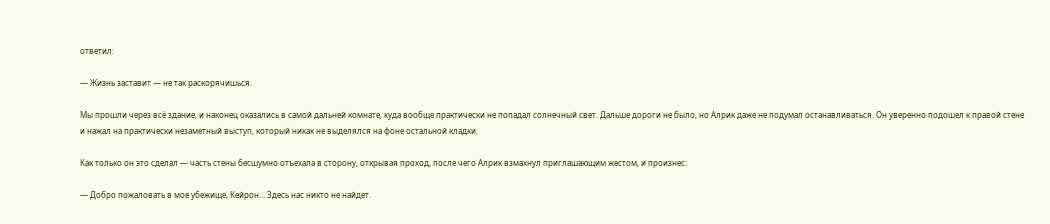ответил:

— Жизнь заставит — не так раскорячишься.

Мы прошли через всё здание, и наконец оказались в самой дальней комнате, куда вообще практически не попадал солнечный свет. Дальше дороги не было, но Алрик даже не подумал останавливаться. Он уверенно подошел к правой стене и нажал на практически незаметный выступ, который никак не выделялся на фоне остальной кладки.

Как только он это сделал — часть стены бесшумно отъехала в сторону, открывая проход, после чего Алрик взмахнул приглашающим жестом, и произнес:

— Добро пожаловать в мое убежище, Кейрон… Здесь нас никто не найдет.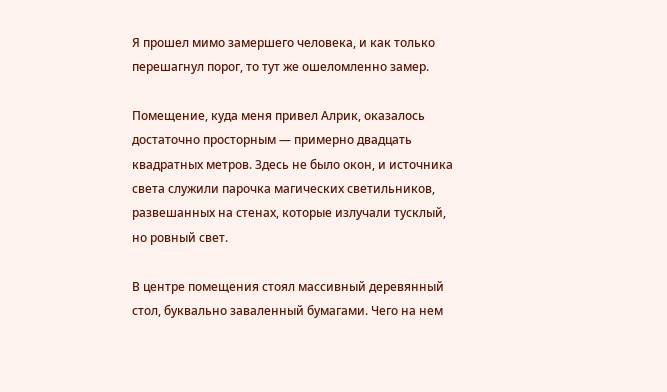Я прошел мимо замершего человека, и как только перешагнул порог, то тут же ошеломленно замер.

Помещение, куда меня привел Алрик, оказалось достаточно просторным — примерно двадцать квадратных метров. Здесь не было окон, и источника света служили парочка магических светильников, развешанных на стенах, которые излучали тусклый, но ровный свет.

В центре помещения стоял массивный деревянный стол, буквально заваленный бумагами. Чего на нем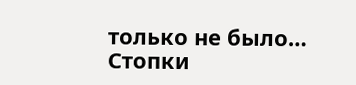только не было… Стопки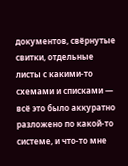документов, свёрнутые свитки, отдельные листы с какими-то схемами и списками — всё это было аккуратно разложено по какой-то системе, и что-то мне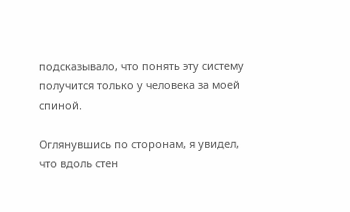подсказывало, что понять эту систему получится только у человека за моей спиной.

Оглянувшись по сторонам, я увидел, что вдоль стен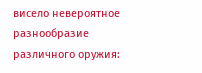висело невероятное разнообразие различного оружия: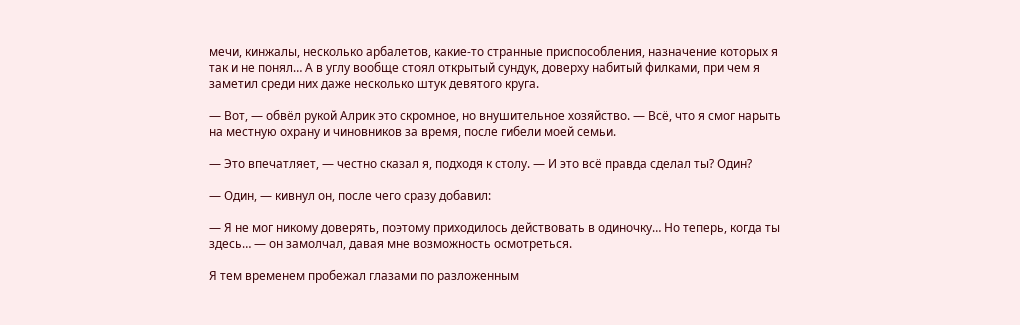мечи, кинжалы, несколько арбалетов, какие-то странные приспособления, назначение которых я так и не понял… А в углу вообще стоял открытый сундук, доверху набитый филками, при чем я заметил среди них даже несколько штук девятого круга.

— Вот, — обвёл рукой Алрик это скромное, но внушительное хозяйство. — Всё, что я смог нарыть на местную охрану и чиновников за время, после гибели моей семьи.

— Это впечатляет, — честно сказал я, подходя к столу. — И это всё правда сделал ты? Один?

— Один, — кивнул он, после чего сразу добавил:

— Я не мог никому доверять, поэтому приходилось действовать в одиночку… Но теперь, когда ты здесь… — он замолчал, давая мне возможность осмотреться.

Я тем временем пробежал глазами по разложенным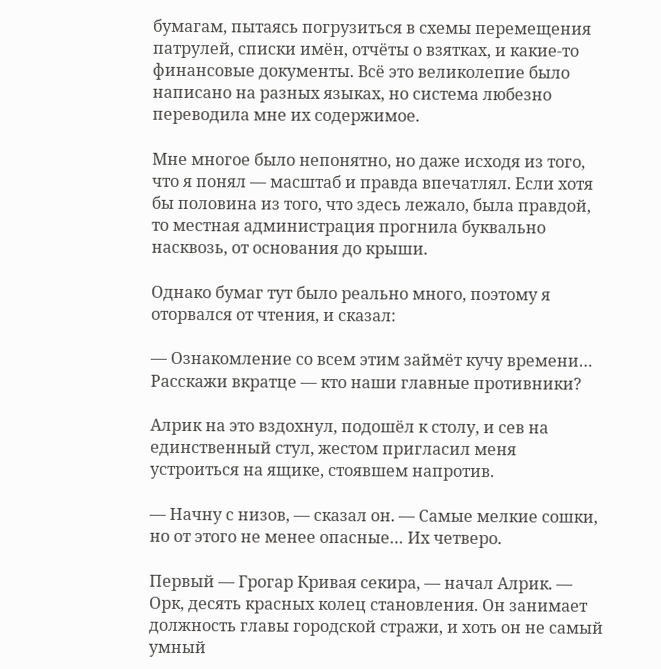бумагам, пытаясь погрузиться в схемы перемещения патрулей, списки имён, отчёты о взятках, и какие-то финансовые документы. Всё это великолепие было написано на разных языках, но система любезно переводила мне их содержимое.

Мне многое было непонятно, но даже исходя из того, что я понял — масштаб и правда впечатлял. Если хотя бы половина из того, что здесь лежало, была правдой, то местная администрация прогнила буквально насквозь, от основания до крыши.

Однако бумаг тут было реально много, поэтому я оторвался от чтения, и сказал:

— Ознакомление со всем этим займёт кучу времени… Расскажи вкратце — кто наши главные противники?

Алрик на это вздохнул, подошёл к столу, и сев на единственный стул, жестом пригласил меня устроиться на ящике, стоявшем напротив.

— Начну с низов, — сказал он. — Самые мелкие сошки, но от этого не менее опасные… Их четверо.

Первый — Грогар Кривая секира, — начал Алрик. — Орк, десять красных колец становления. Он занимает должность главы городской стражи, и хоть он не самый умный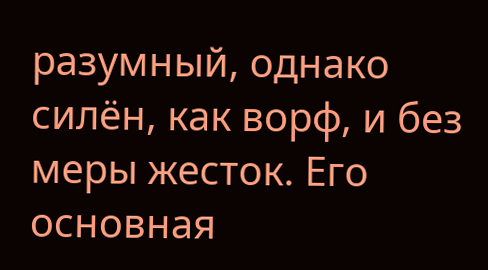разумный, однако силён, как ворф, и без меры жесток. Его основная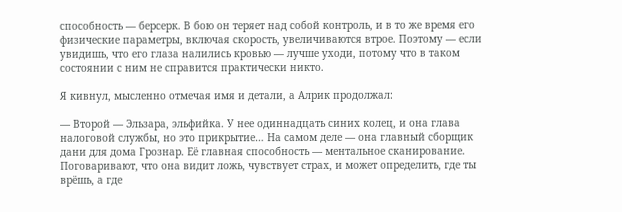способность — берсерк. В бою он теряет над собой контроль, и в то же время его физические параметры, включая скорость, увеличиваются втрое. Поэтому — если увидишь, что его глаза налились кровью — лучше уходи, потому что в таком состоянии с ним не справится практически никто.

Я кивнул, мысленно отмечая имя и детали, а Алрик продолжал:

— Второй — Эльзара, эльфийка. У нее одиннадцать синих колец, и она глава налоговой службы, но это прикрытие… На самом деле — она главный сборщик дани для дома Грознар. Её главная способность — ментальное сканирование. Поговаривают, что она видит ложь, чувствует страх, и может определить, где ты врёшь, а где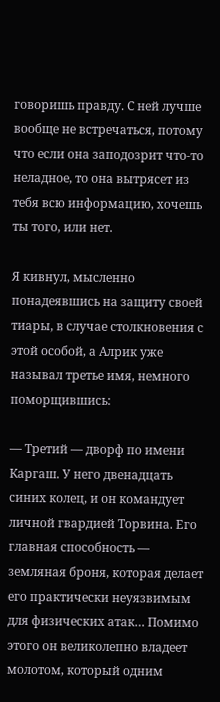говоришь правду. С ней лучше вообще не встречаться, потому что если она заподозрит что-то неладное, то она вытрясет из тебя всю информацию, хочешь ты того, или нет.

Я кивнул, мысленно понадеявшись на защиту своей тиары, в случае столкновения с этой особой, а Алрик уже называл третье имя, немного поморщившись:

— Третий — дворф по имени Каргаш. У него двенадцать синих колец, и он командует личной гвардией Торвина. Его главная способность — земляная броня, которая делает его практически неуязвимым для физических атак… Помимо этого он великолепно владеет молотом, который одним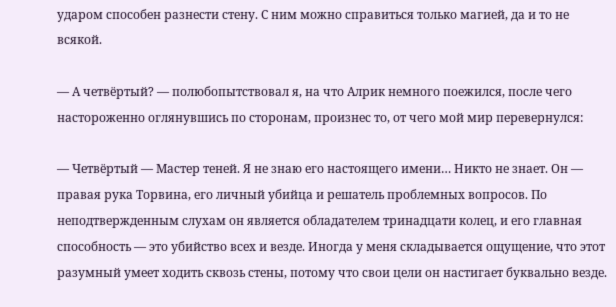ударом способен разнести стену. С ним можно справиться только магией, да и то не всякой.

— А четвёртый? — полюбопытствовал я, на что Алрик немного поежился, после чего настороженно оглянувшись по сторонам, произнес то, от чего мой мир перевернулся:

— Четвёртый — Мастер теней. Я не знаю его настоящего имени… Никто не знает. Он — правая рука Торвина, его личный убийца и решатель проблемных вопросов. По неподтвержденным слухам он является обладателем тринадцати колец, и его главная способность — это убийство всех и везде. Иногда у меня складывается ощущение, что этот разумный умеет ходить сквозь стены, потому что свои цели он настигает буквально везде.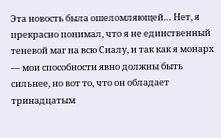Эта новость была ошеломляющей… Нет, я прекрасно понимал, что я не единственный теневой маг на всю Сиалу, и так как я монарх — мои способности явно должны быть сильнее, но вот то, что он обладает тринадцатым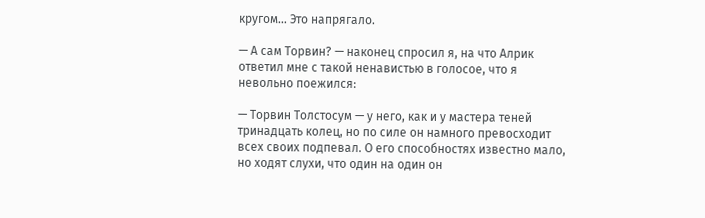кругом… Это напрягало.

— А сам Торвин? — наконец спросил я, на что Алрик ответил мне с такой ненавистью в голосое, что я невольно поежился:

— Торвин Толстосум — у него, как и у мастера теней тринадцать колец, но по силе он намного превосходит всех своих подпевал. О его способностях известно мало, но ходят слухи, что один на один он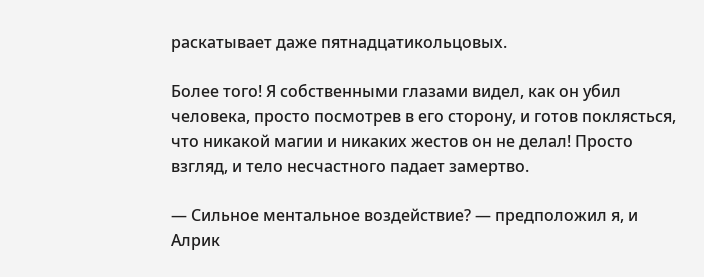раскатывает даже пятнадцатикольцовых.

Более того! Я собственными глазами видел, как он убил человека, просто посмотрев в его сторону, и готов поклясться, что никакой магии и никаких жестов он не делал! Просто взгляд, и тело несчастного падает замертво.

— Сильное ментальное воздействие? — предположил я, и Алрик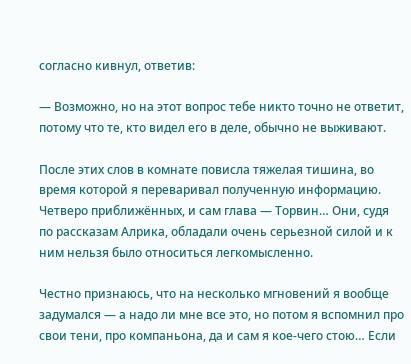согласно кивнул, ответив:

— Возможно, но на этот вопрос тебе никто точно не ответит, потому что те, кто видел его в деле, обычно не выживают.

После этих слов в комнате повисла тяжелая тишина, во время которой я переваривал полученную информацию. Четверо приближённых, и сам глава — Торвин… Они, судя по рассказам Алрика, обладали очень серьезной силой и к ним нельзя было относиться легкомысленно.

Честно признаюсь, что на несколько мгновений я вообще задумался — а надо ли мне все это, но потом я вспомнил про свои тени, про компаньона, да и сам я кое-чего стою… Если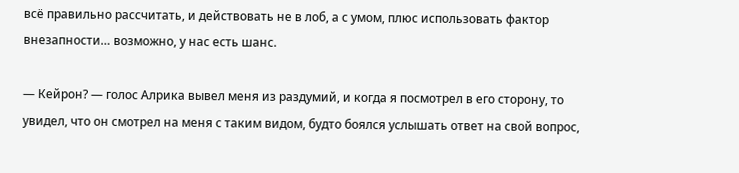всё правильно рассчитать, и действовать не в лоб, а с умом, плюс использовать фактор внезапности… возможно, у нас есть шанс.

— Кейрон? — голос Алрика вывел меня из раздумий, и когда я посмотрел в его сторону, то увидел, что он смотрел на меня с таким видом, будто боялся услышать ответ на свой вопрос,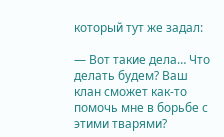который тут же задал:

— Вот такие дела… Что делать будем? Ваш клан сможет как-то помочь мне в борьбе с этими тварями?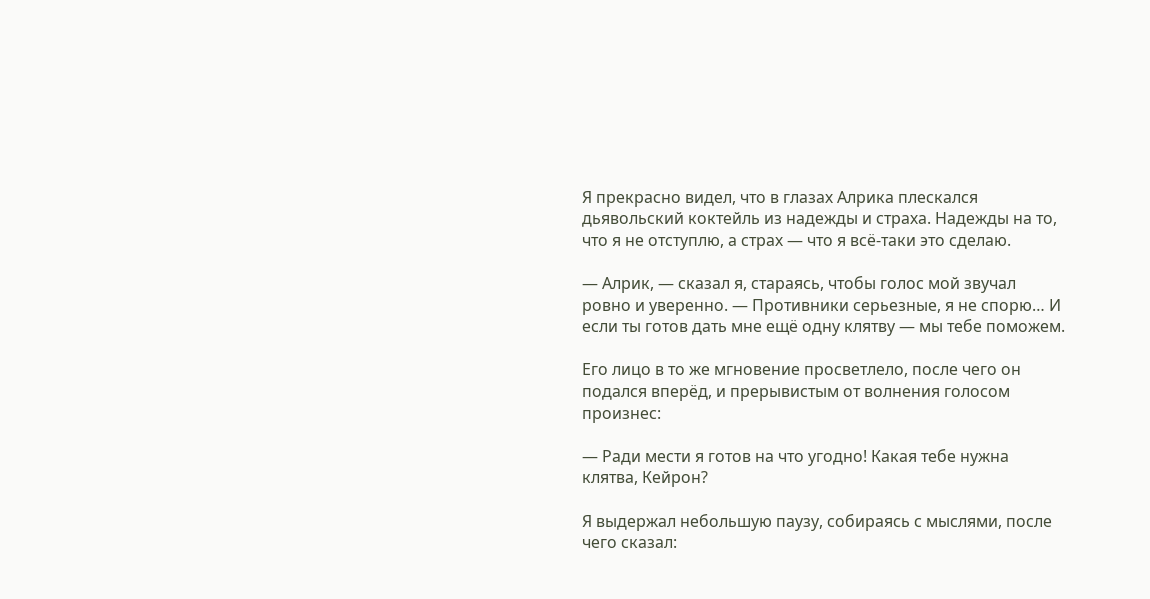Я прекрасно видел, что в глазах Алрика плескался дьявольский коктейль из надежды и страха. Надежды на то, что я не отступлю, а страх — что я всё-таки это сделаю.

— Алрик, — сказал я, стараясь, чтобы голос мой звучал ровно и уверенно. — Противники серьезные, я не спорю… И если ты готов дать мне ещё одну клятву — мы тебе поможем.

Его лицо в то же мгновение просветлело, после чего он подался вперёд, и прерывистым от волнения голосом произнес:

— Ради мести я готов на что угодно! Какая тебе нужна клятва, Кейрон?

Я выдержал небольшую паузу, собираясь с мыслями, после чего сказал: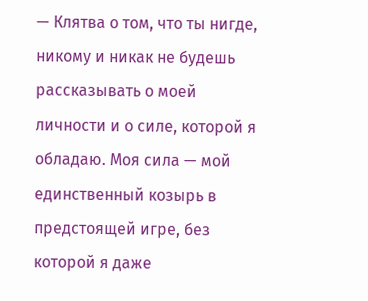— Клятва о том, что ты нигде, никому и никак не будешь рассказывать о моей личности и о силе, которой я обладаю. Моя сила — мой единственный козырь в предстоящей игре, без которой я даже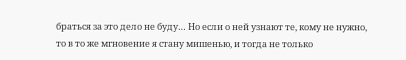браться за это дело не буду… Но если о ней узнают те, кому не нужно, то в то же мгновение я стану мишенью, и тогда не только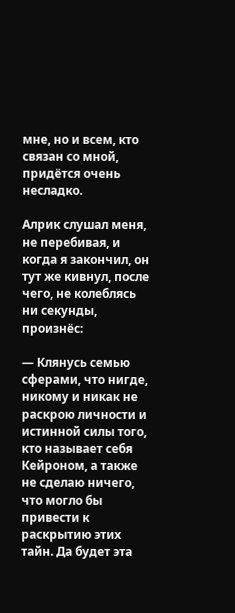мне, но и всем, кто связан со мной, придётся очень несладко.

Алрик слушал меня, не перебивая, и когда я закончил, он тут же кивнул, после чего, не колеблясь ни секунды, произнёс:

— Клянусь семью сферами, что нигде, никому и никак не раскрою личности и истинной силы того, кто называет себя Кейроном, а также не сделаю ничего, что могло бы привести к раскрытию этих тайн. Да будет эта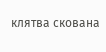клятва скована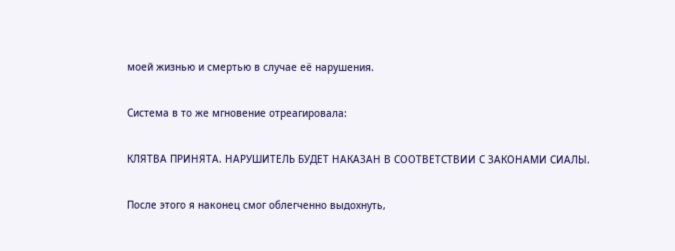моей жизнью и смертью в случае её нарушения.

Система в то же мгновение отреагировала:

КЛЯТВА ПРИНЯТА. НАРУШИТЕЛЬ БУДЕТ НАКАЗАН В СООТВЕТСТВИИ С ЗАКОНАМИ СИАЛЫ.

После этого я наконец смог облегченно выдохнуть,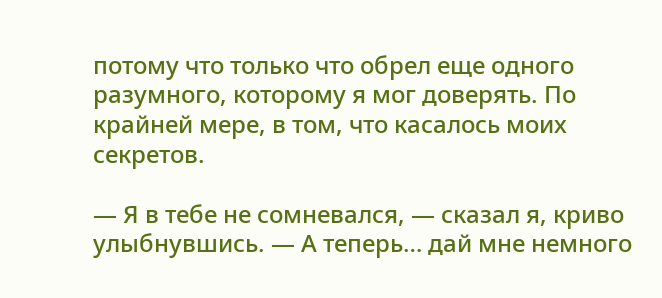потому что только что обрел еще одного разумного, которому я мог доверять. По крайней мере, в том, что касалось моих секретов.

— Я в тебе не сомневался, — сказал я, криво улыбнувшись. — А теперь… дай мне немного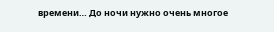времени… До ночи нужно очень многое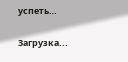успеть…

Загрузка...